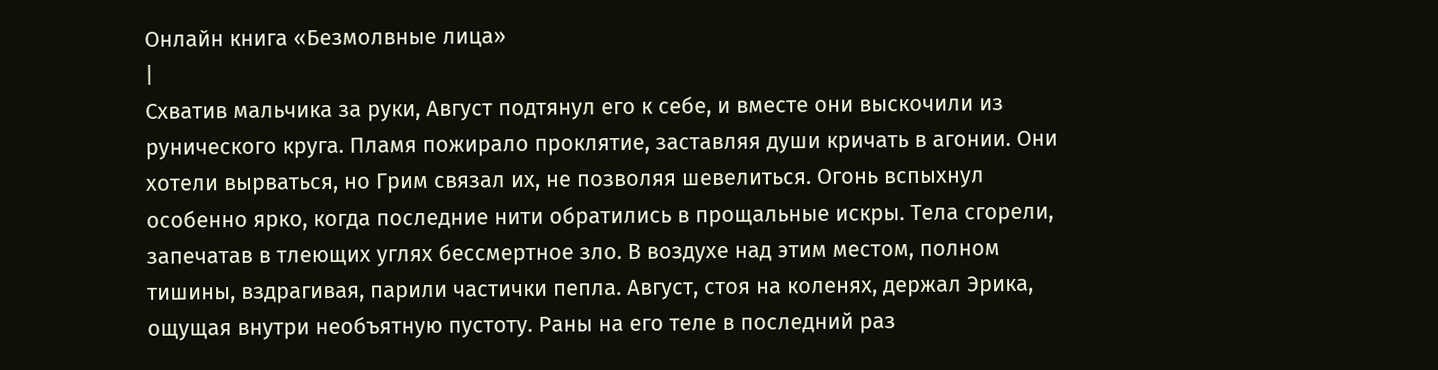Онлайн книга «Безмолвные лица»
|
Схватив мальчика за руки, Август подтянул его к себе, и вместе они выскочили из рунического круга. Пламя пожирало проклятие, заставляя души кричать в агонии. Они хотели вырваться, но Грим связал их, не позволяя шевелиться. Огонь вспыхнул особенно ярко, когда последние нити обратились в прощальные искры. Тела сгорели, запечатав в тлеющих углях бессмертное зло. В воздухе над этим местом, полном тишины, вздрагивая, парили частички пепла. Август, стоя на коленях, держал Эрика, ощущая внутри необъятную пустоту. Раны на его теле в последний раз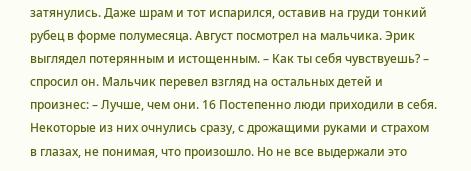затянулись. Даже шрам и тот испарился, оставив на груди тонкий рубец в форме полумесяца. Август посмотрел на мальчика. Эрик выглядел потерянным и истощенным. – Как ты себя чувствуешь? – спросил он. Мальчик перевел взгляд на остальных детей и произнес: – Лучше, чем они. 16 Постепенно люди приходили в себя. Некоторые из них очнулись сразу, с дрожащими руками и страхом в глазах, не понимая, что произошло. Но не все выдержали это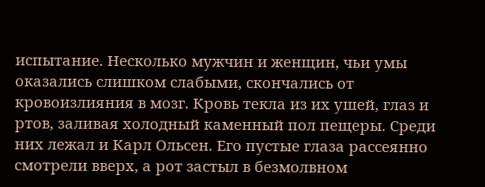испытание. Несколько мужчин и женщин, чьи умы оказались слишком слабыми, скончались от кровоизлияния в мозг. Кровь текла из их ушей, глаз и ртов, заливая холодный каменный пол пещеры. Среди них лежал и Карл Ольсен. Его пустые глаза рассеянно смотрели вверх, а рот застыл в безмолвном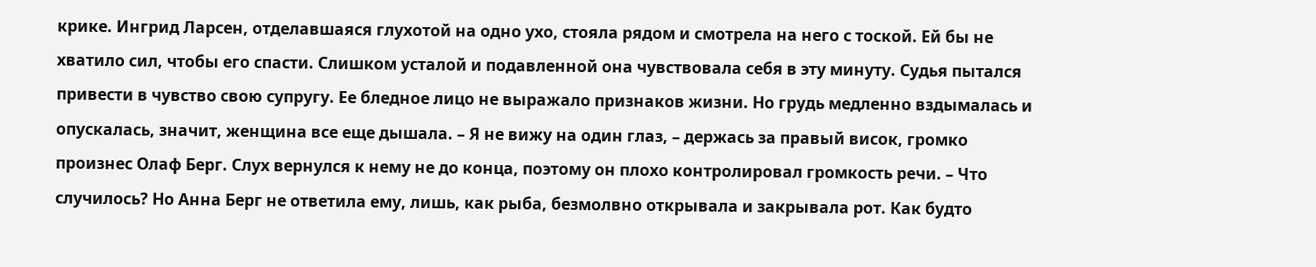крике. Ингрид Ларсен, отделавшаяся глухотой на одно ухо, стояла рядом и смотрела на него с тоской. Ей бы не хватило сил, чтобы его спасти. Слишком усталой и подавленной она чувствовала себя в эту минуту. Судья пытался привести в чувство свою супругу. Ее бледное лицо не выражало признаков жизни. Но грудь медленно вздымалась и опускалась, значит, женщина все еще дышала. – Я не вижу на один глаз, – держась за правый висок, громко произнес Олаф Берг. Слух вернулся к нему не до конца, поэтому он плохо контролировал громкость речи. – Что случилось? Но Анна Берг не ответила ему, лишь, как рыба, безмолвно открывала и закрывала рот. Как будто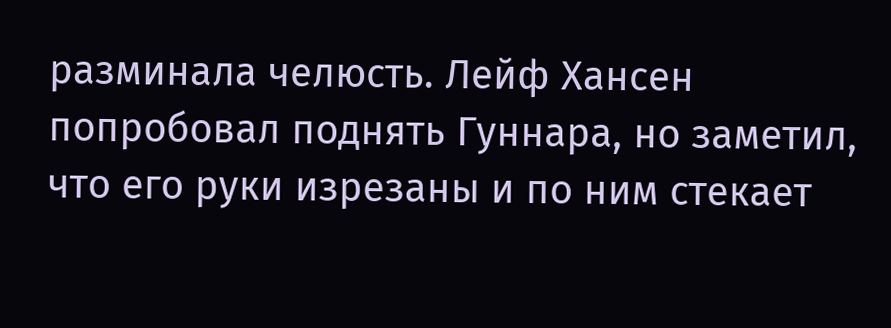разминала челюсть. Лейф Хансен попробовал поднять Гуннара, но заметил, что его руки изрезаны и по ним стекает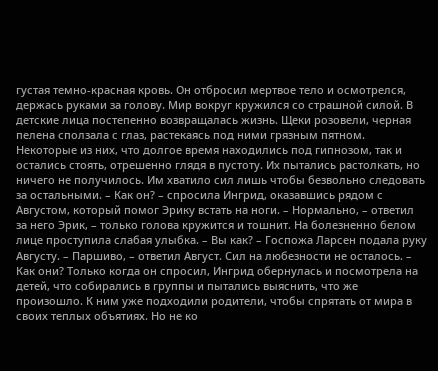густая темно-красная кровь. Он отбросил мертвое тело и осмотрелся, держась руками за голову. Мир вокруг кружился со страшной силой. В детские лица постепенно возвращалась жизнь. Щеки розовели, черная пелена сползала с глаз, растекаясь под ними грязным пятном. Некоторые из них, что долгое время находились под гипнозом, так и остались стоять, отрешенно глядя в пустоту. Их пытались растолкать, но ничего не получилось. Им хватило сил лишь чтобы безвольно следовать за остальными. – Как он? – спросила Ингрид, оказавшись рядом с Августом, который помог Эрику встать на ноги. – Нормально, – ответил за него Эрик, – только голова кружится и тошнит. На болезненно белом лице проступила слабая улыбка. – Вы как? – Госпожа Ларсен подала руку Августу. – Паршиво, – ответил Август. Сил на любезности не осталось. – Как они? Только когда он спросил, Ингрид обернулась и посмотрела на детей, что собирались в группы и пытались выяснить, что же произошло. К ним уже подходили родители, чтобы спрятать от мира в своих теплых объятиях. Но не ко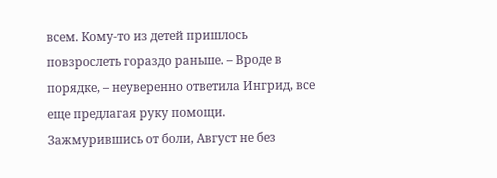всем. Кому-то из детей пришлось повзрослеть гораздо раньше. – Вроде в порядке, – неуверенно ответила Ингрид, все еще предлагая руку помощи. Зажмурившись от боли, Август не без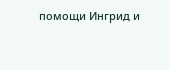помощи Ингрид и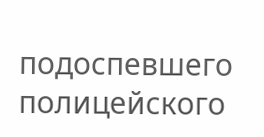подоспевшего полицейского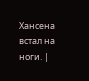Хансена встал на ноги. |